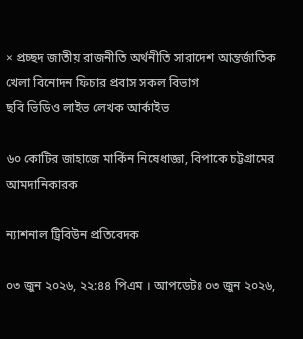× প্রচ্ছদ জাতীয় রাজনীতি অর্থনীতি সারাদেশ আন্তর্জাতিক খেলা বিনোদন ফিচার প্রবাস সকল বিভাগ
ছবি ভিডিও লাইভ লেখক আর্কাইভ

৬০ কোটির জাহাজে মার্কিন নিষেধাজ্ঞা, বিপাকে চট্টগ্রামের আমদানিকারক

ন্যাশনাল ট্রিবিউন প্রতিবেদক

০৩ জুন ২০২৬, ২২:৪৪ পিএম । আপডেটঃ ০৩ জুন ২০২৬,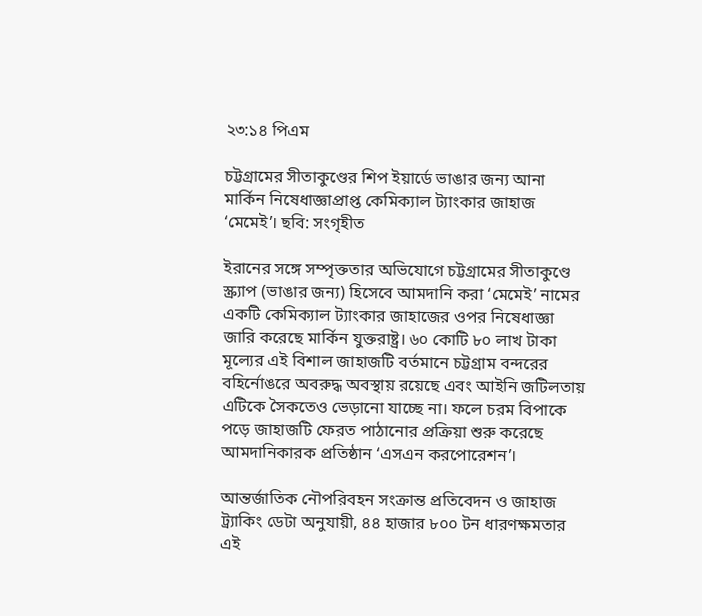২৩:১৪ পিএম

চট্টগ্রামের সীতাকুণ্ডের শিপ ইয়ার্ডে ভাঙার জন্য আনা মার্কিন নিষেধাজ্ঞাপ্রাপ্ত কেমিক্যাল ট্যাংকার জাহাজ ‘মেমেই’। ছবি: সংগৃহীত

ইরানের সঙ্গে সম্পৃক্ততার অভিযোগে চট্টগ্রামের সীতাকুণ্ডে স্ক্র্যাপ (ভাঙার জন্য) হিসেবে আমদানি করা ‘মেমেই’ নামের একটি কেমিক্যাল ট্যাংকার জাহাজের ওপর নিষেধাজ্ঞা জারি করেছে মার্কিন যুক্তরাষ্ট্র। ৬০ কোটি ৮০ লাখ টাকা মূল্যের এই বিশাল জাহাজটি বর্তমানে চট্টগ্রাম বন্দরের বহির্নোঙরে অবরুদ্ধ অবস্থায় রয়েছে এবং আইনি জটিলতায় এটিকে সৈকতেও ভেড়ানো যাচ্ছে না। ফলে চরম বিপাকে পড়ে জাহাজটি ফেরত পাঠানোর প্রক্রিয়া শুরু করেছে আমদানিকারক প্রতিষ্ঠান ‘এসএন করপোরেশন’।

আন্তর্জাতিক নৌপরিবহন সংক্রান্ত প্রতিবেদন ও জাহাজ ট্র্যাকিং ডেটা অনুযায়ী, ৪৪ হাজার ৮০০ টন ধারণক্ষমতার এই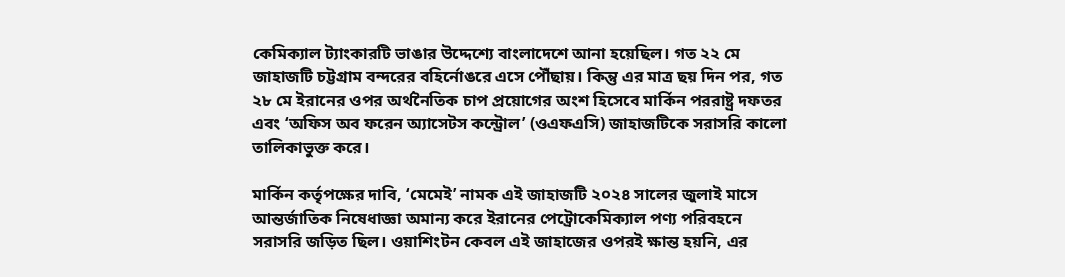কেমিক্যাল ট্যাংকারটি ভাঙার উদ্দেশ্যে বাংলাদেশে আনা হয়েছিল। গত ২২ মে জাহাজটি চট্টগ্রাম বন্দরের বহির্নোঙরে এসে পৌঁছায়। কিন্তু এর মাত্র ছয় দিন পর, গত ২৮ মে ইরানের ওপর অর্থনৈতিক চাপ প্রয়োগের অংশ হিসেবে মার্কিন পররাষ্ট্র দফতর এবং ‘অফিস অব ফরেন অ্যাসেটস কন্ট্রোল’ (ওএফএসি) জাহাজটিকে সরাসরি কালো তালিকাভুক্ত করে।

মার্কিন কর্তৃপক্ষের দাবি, ‘মেমেই’ নামক এই জাহাজটি ২০২৪ সালের জুলাই মাসে আন্তর্জাতিক নিষেধাজ্ঞা অমান্য করে ইরানের পেট্রোকেমিক্যাল পণ্য পরিবহনে সরাসরি জড়িত ছিল। ওয়াশিংটন কেবল এই জাহাজের ওপরই ক্ষান্ত হয়নি, এর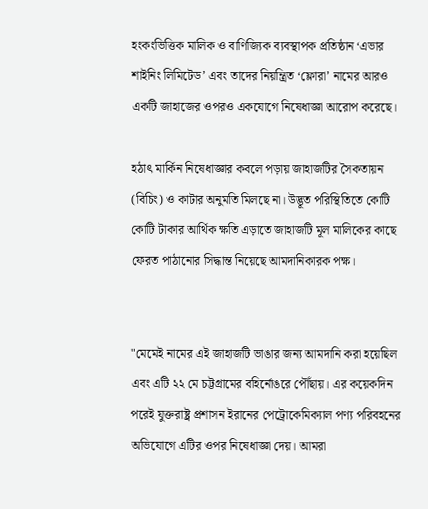হংকংভিত্তিক মালিক ও বাণিজ্যিক ব্যবস্থাপক প্রতিষ্ঠান ‘এভার শাইনিং লিমিটেড’ এবং তাদের নিয়ন্ত্রিত ‘ফ্লোরা’ নামের আরও একটি জাহাজের ওপরও একযোগে নিষেধাজ্ঞা আরোপ করেছে।

হঠাৎ মার্কিন নিষেধাজ্ঞার কবলে পড়ায় জাহাজটির সৈকতায়ন (বিচিং) ও কাটার অনুমতি মিলছে না। উদ্ভূত পরিস্থিতিতে কোটি কোটি টাকার আর্থিক ক্ষতি এড়াতে জাহাজটি মূল মালিকের কাছে ফেরত পাঠানোর সিদ্ধান্ত নিয়েছে আমদানিকারক পক্ষ।


"মেমেই নামের এই জাহাজটি ভাঙার জন্য আমদানি করা হয়েছিল এবং এটি ২২ মে চট্টগ্রামের বহির্নোঙরে পৌঁছায়। এর কয়েকদিন পরেই যুক্তরাষ্ট্র প্রশাসন ইরানের পেট্রোকেমিক্যাল পণ্য পরিবহনের অভিযোগে এটির ওপর নিষেধাজ্ঞা দেয়। আমরা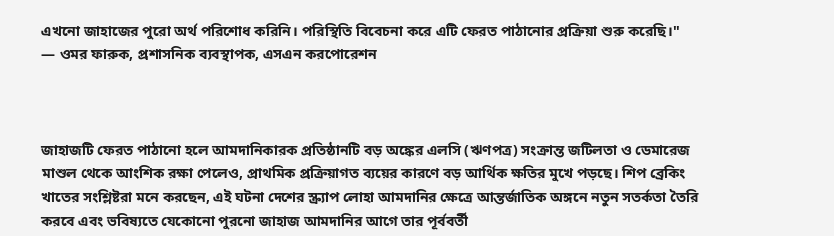এখনো জাহাজের পুরো অর্থ পরিশোধ করিনি। পরিস্থিতি বিবেচনা করে এটি ফেরত পাঠানোর প্রক্রিয়া শুরু করেছি।"
— ওমর ফারুক, প্রশাসনিক ব্যবস্থাপক, এসএন করপোরেশন



জাহাজটি ফেরত পাঠানো হলে আমদানিকারক প্রতিষ্ঠানটি বড় অঙ্কের এলসি (ঋণপত্র) সংক্রান্ত জটিলতা ও ডেমারেজ মাশুল থেকে আংশিক রক্ষা পেলেও, প্রাথমিক প্রক্রিয়াগত ব্যয়ের কারণে বড় আর্থিক ক্ষতির মুখে পড়ছে। শিপ ব্রেকিং খাতের সংশ্লিষ্টরা মনে করছেন, এই ঘটনা দেশের স্ক্র্যাপ লোহা আমদানির ক্ষেত্রে আন্তর্জাতিক অঙ্গনে নতুন সতর্কতা তৈরি করবে এবং ভবিষ্যতে যেকোনো পুরনো জাহাজ আমদানির আগে তার পূর্ববর্তী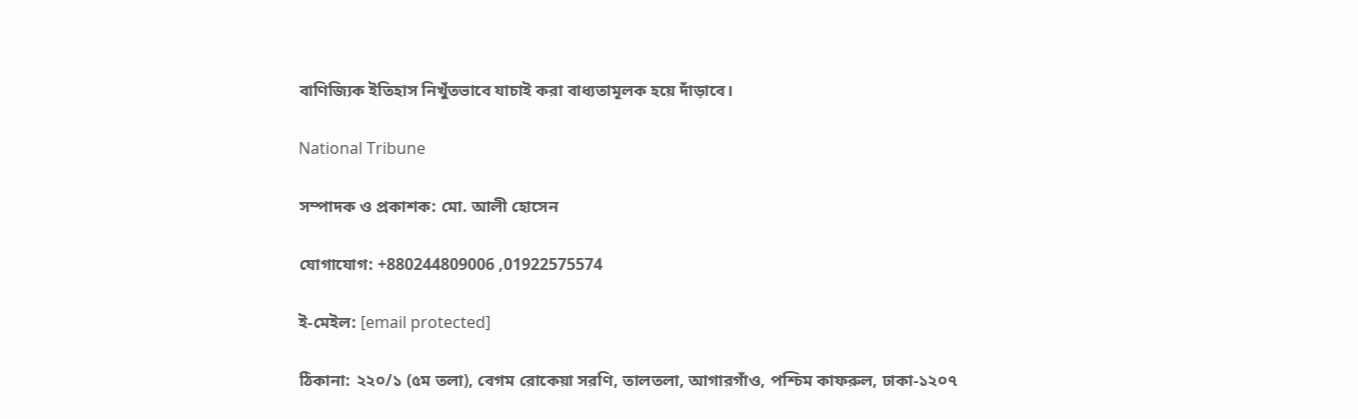বাণিজ্যিক ইতিহাস নিখুঁতভাবে যাচাই করা বাধ্যতামূলক হয়ে দাঁড়াবে।

National Tribune

সম্পাদক ও প্রকাশক: মো. আলী হোসেন

যোগাযোগ: +880244809006 ,01922575574

ই-মেইল: [email protected]

ঠিকানা: ২২০/১ (৫ম তলা), বেগম রোকেয়া সরণি, তালতলা, আগারগাঁও, পশ্চিম কাফরুল, ঢাকা-১২০৭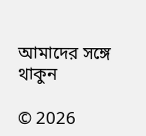আমাদের সঙ্গে থাকুন

© 2026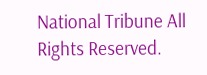National Tribune All Rights Reserved.